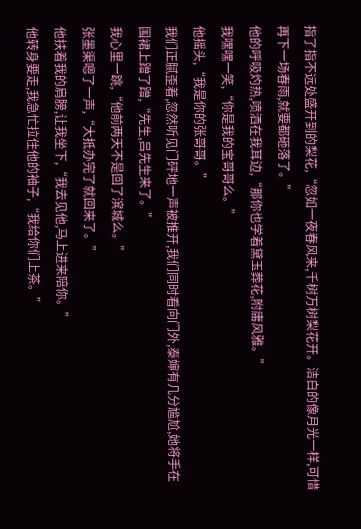指了指不远处盛开到的梨花,“忽如一夜春风来,千树万树梨花开。洁白的像月光一样,可惜再下一场春雨,就要都砸落了。”
他的呼吸灼热,喷洒在我耳边,“那你也学着黛玉葬花,附庸风雅。”
我嘿嘿一笑,“你是我的宝哥哥么。”
他摇头,“我是你的张哥哥。”
我们正腻歪着,忽然听见门砰地一声被推开,我们同时看向门外,泰婶有几分尴尬,她将手在围裙上蹭了蹭,“先生,吕先生来了。”
我心里一跳,“他前两天不是回了滨城么。”
张墨渠嗯了一声,“大抵办完了就回来了。”
他扶着我的肩膀,让我坐下,“我去见他,马上进来陪你。”
他转身要走,我急忙拉住他的袖子,“我给你们上茶。”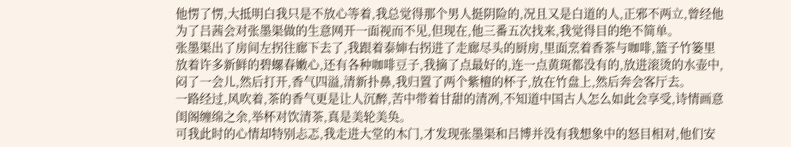他愣了愣,大抵明白我只是不放心等着,我总觉得那个男人挺阴险的,况且又是白道的人,正邪不两立,曾经他为了吕茜会对张墨渠做的生意网开一面视而不见,但现在,他三番五次找来,我觉得目的绝不简单。
张墨渠出了房间左拐往廊下去了,我跟着泰婶右拐进了走廊尽头的厨房,里面烹着香茶与咖啡,篮子竹篓里放着许多新鲜的碧螺春嫩心,还有各种咖啡豆子,我摘了点最好的,连一点黄斑都没有的,放进滚烫的水壶中,闷了一会儿,然后打开,香气四溢,清新扑鼻,我归置了两个紫檀的杯子,放在竹盘上,然后奔会客厅去。
一路经过,风吹着,茶的香气更是让人沉醉,苦中带着甘甜的清冽,不知道中国古人怎么如此会享受,诗情画意闺阁缠绵之余,举杯对饮清茶,真是美轮美奂。
可我此时的心情却特别忐忑,我走进大堂的木门,才发现张墨渠和吕博并没有我想象中的怒目相对,他们安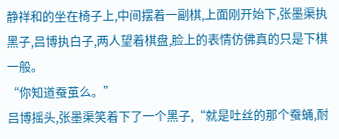静祥和的坐在椅子上,中间摆着一副棋,上面刚开始下,张墨渠执黑子,吕博执白子,两人望着棋盘,脸上的表情仿佛真的只是下棋一般。
“你知道蚕茧么。”
吕博摇头,张墨渠笑着下了一个黑子,“就是吐丝的那个蚕蛹,耐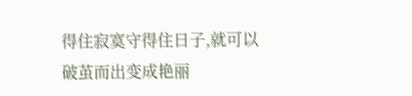得住寂寞守得住日子,就可以破茧而出变成艳丽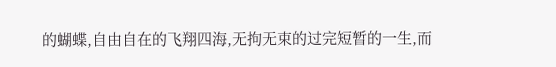的蝴蝶,自由自在的飞翔四海,无拘无束的过完短暂的一生,而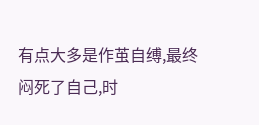有点大多是作茧自缚,最终闷死了自己,时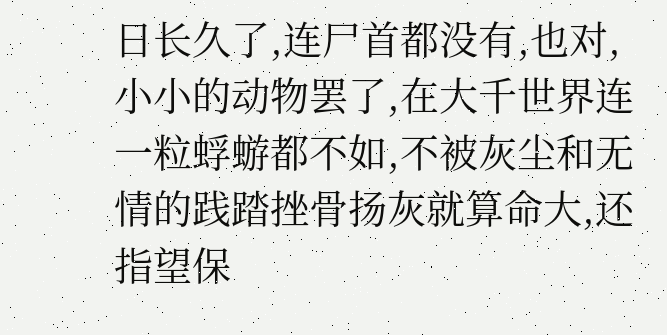日长久了,连尸首都没有,也对,小小的动物罢了,在大千世界连一粒蜉蝣都不如,不被灰尘和无情的践踏挫骨扬灰就算命大,还指望保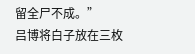留全尸不成。”
吕博将白子放在三枚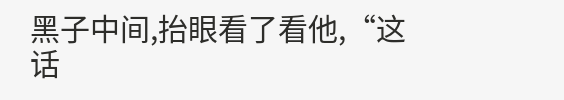黑子中间,抬眼看了看他,“这话